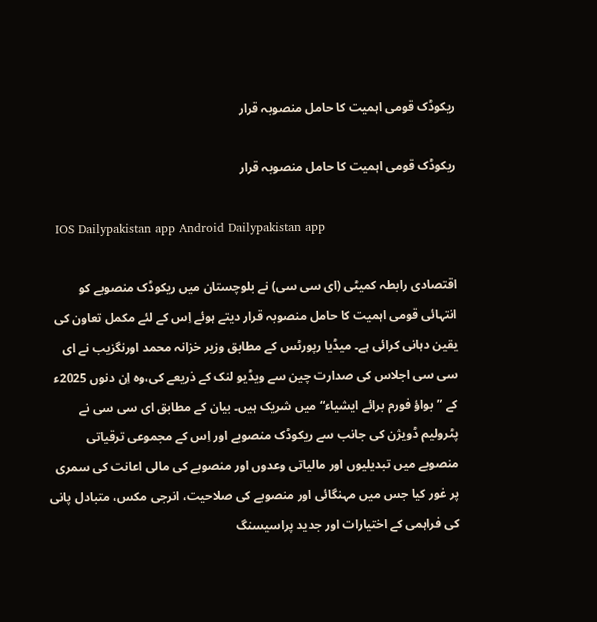ریکوڈک قومی اہمیت کا حامل منصوبہ قرار

ریکوڈک قومی اہمیت کا حامل منصوبہ قرار

  IOS Dailypakistan app Android Dailypakistan app

اقتصادی رابطہ کمیٹی (ای سی سی) نے بلوچستان میں ریکوڈک منصوبے کو انتہائی قومی اہمیت کا حامل منصوبہ قرار دیتے ہوئے اِس کے لئے مکمل تعاون کی یقین دہانی کرائی ہے۔ میڈیا رپورٹس کے مطابق وزیر خزانہ محمد اورنگزیب نے ای سی سی اجلاس کی صدارت چین سے ویڈیو لنک کے ذریعے کی،وہ اِن دنوں 2025ء کے ”بواؤ فورم برائے ایشیاء“ میں شریک ہیں۔ بیان کے مطابق ای سی سی نے پٹرولیم ڈویژن کی جانب سے ریکوڈک منصوبے اور اِس کے مجموعی ترقیاتی منصوبے میں تبدیلیوں اور مالیاتی وعدوں اور منصوبے کی مالی اعانت کی سمری پر غور کیا جس میں مہنگائی اور منصوبے کی صلاحیت، انرجی مکس، متبادل پانی کی فراہمی کے اختیارات اور جدید پراسیسنگ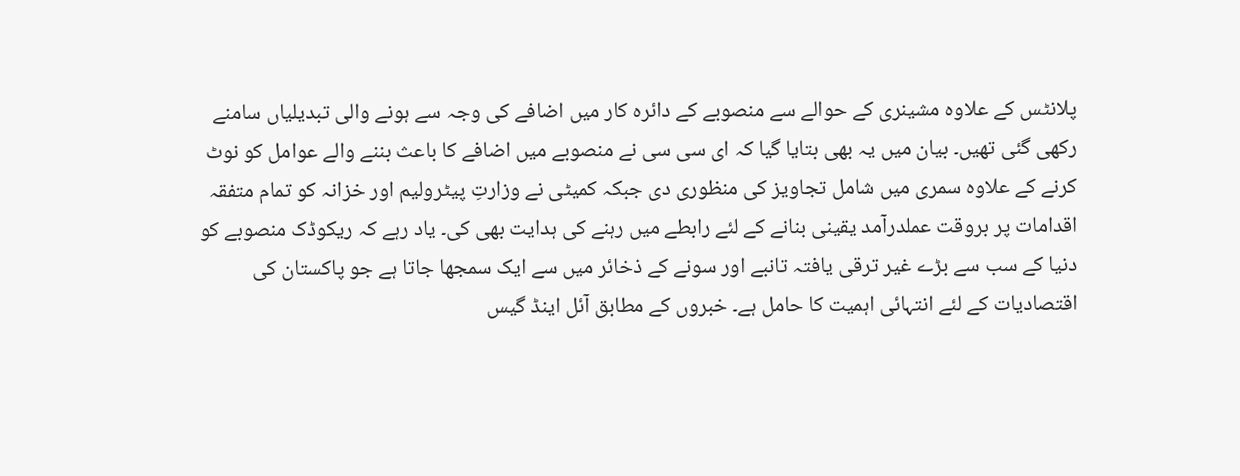پلانٹس کے علاوہ مشینری کے حوالے سے منصوبے کے دائرہ کار میں اضافے کی وجہ سے ہونے والی تبدیلیاں سامنے رکھی گئی تھیں۔ بیان میں یہ بھی بتایا گیا کہ ای سی سی نے منصوبے میں اضافے کا باعث بننے والے عوامل کو نوٹ کرنے کے علاوہ سمری میں شامل تجاویز کی منظوری دی جبکہ کمیٹی نے وزارتِ پیٹرولیم اور خزانہ کو تمام متفقہ اقدامات پر بروقت عملدرآمد یقینی بنانے کے لئے رابطے میں رہنے کی ہدایت بھی کی۔ یاد رہے کہ ریکوڈک منصوبے کو دنیا کے سب سے بڑے غیر ترقی یافتہ تانبے اور سونے کے ذخائر میں سے ایک سمجھا جاتا ہے جو پاکستان کی اقتصادیات کے لئے انتہائی اہمیت کا حامل ہے۔ خبروں کے مطابق آئل اینڈ گیس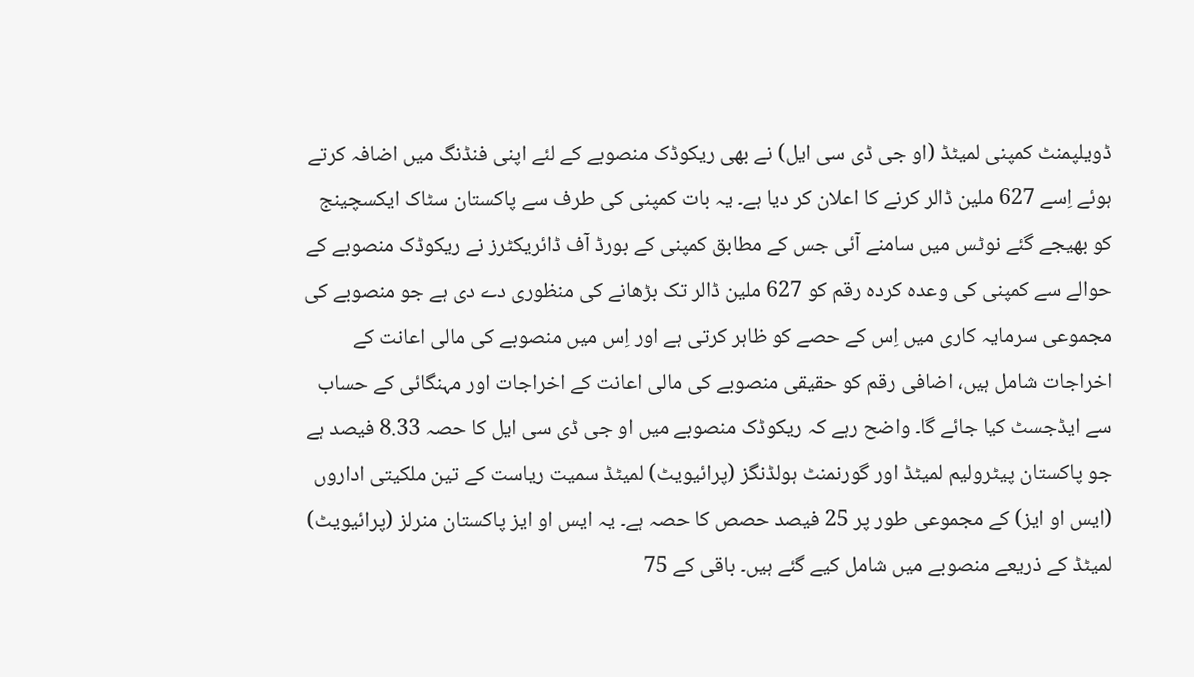ڈویلپمنٹ کمپنی لمیٹڈ (او جی ڈی سی ایل) نے بھی ریکوڈک منصوبے کے لئے اپنی فنڈنگ میں اضافہ کرتے ہوئے اِسے 627 ملین ڈالر کرنے کا اعلان کر دیا ہے۔ یہ بات کمپنی کی طرف سے پاکستان سٹاک ایکسچینج کو بھیجے گئے نوٹس میں سامنے آئی جس کے مطابق کمپنی کے بورڈ آف ڈائریکٹرز نے ریکوڈک منصوبے کے حوالے سے کمپنی کی وعدہ کردہ رقم کو 627 ملین ڈالر تک بڑھانے کی منظوری دے دی ہے جو منصوبے کی مجموعی سرمایہ کاری میں اِس کے حصے کو ظاہر کرتی ہے اور اِس میں منصوبے کی مالی اعانت کے اخراجات شامل ہیں، اضافی رقم کو حقیقی منصوبے کی مالی اعانت کے اخراجات اور مہنگائی کے حساب سے ایڈجسٹ کیا جائے گا۔ واضح رہے کہ ریکوڈک منصوبے میں او جی ڈی سی ایل کا حصہ 8.33 فیصد ہے جو پاکستان پیٹرولیم لمیٹڈ اور گورنمنٹ ہولڈنگز (پرائیویٹ) لمیٹڈ سمیت ریاست کے تین ملکیتی اداروں (ایس او ایز) کے مجموعی طور پر 25 فیصد حصص کا حصہ ہے۔ یہ ایس او ایز پاکستان منرلز (پرائیویٹ) لمیٹڈ کے ذریعے منصوبے میں شامل کیے گئے ہیں۔ باقی کے 75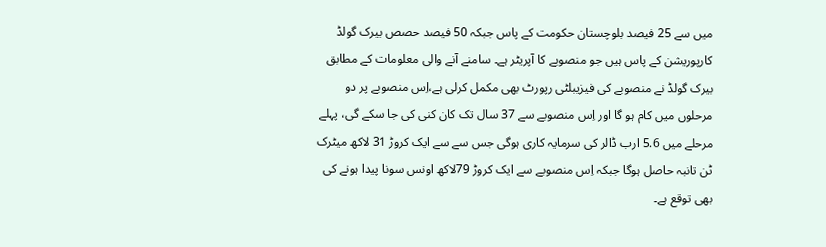میں سے 25 فیصد بلوچستان حکومت کے پاس جبکہ 50 فیصد حصص بیرک گولڈ کارپوریشن کے پاس ہیں جو منصوبے کا آپریٹر ہے۔ سامنے آنے والی معلومات کے مطابق بیرک گولڈ نے منصوبے کی فیزیبلٹی رپورٹ بھی مکمل کرلی ہے،اِس منصوبے پر دو مرحلوں میں کام ہو گا اور اِس منصوبے سے 37 سال تک کان کنی کی جا سکے گی، پہلے مرحلے میں 5.6 ارب ڈالر کی سرمایہ کاری ہوگی جس سے سے ایک کروڑ 31 لاکھ میٹرک ٹن تانبہ حاصل ہوگا جبکہ اِس منصوبے سے ایک کروڑ 79لاکھ اونس سونا پیدا ہونے کی بھی توقع ہے۔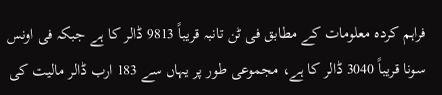فراہم کردہ معلومات کے مطابق فی ٹن تانبہ قریباً 9813 ڈالر کا ہے جبکہ فی اونس سونا قریباً 3040 ڈالر کا ہے، مجموعی طور پر یہاں سے 183 ارب ڈالر مالیت کی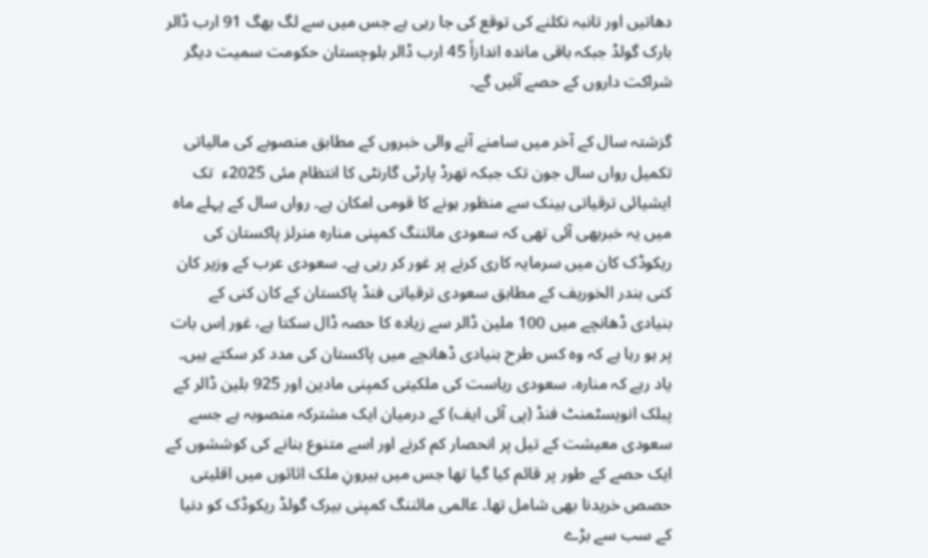دھاتیں اور تانبہ نکلنے کی توقع کی جا رہی ہے جس میں سے لگ بھگ 91 ارب ڈالر بارک گولڈ جبکہ باقی ماندہ اندازاً 45 ارب ڈالر بلوچستان حکومت سمیت دیگر شراکت داروں کے حصے آئیں گے۔

گزشتہ سال کے آخر میں سامنے آنے والی خبروں کے مطابق منصوبے کی مالیاتی تکمیل رواں سال جون تک جبکہ تھرڈ پارٹی گارنٹی کا انتظام مئی 2025ء  تک ایشیائی ترقیاتی بینک سے منظور ہونے کا قومی امکان ہے۔ رواں سال کے پہلے ماہ میں یہ خبربھی آئی تھی کہ سعودی مائننگ کمپنی منارہ منرلز پاکستان کی ریکوڈک کان میں سرمایہ کاری کرنے پر غور کر رہی ہے۔ سعودی عرب کے وزیر کان کنی بندر الخوریف کے مطابق سعودی ترقیاتی فنڈ پاکستان کے کان کنی کے بنیادی ڈھانچے میں 100 ملین ڈالر سے زیادہ کا حصہ ڈال سکتا ہے، غور اِس بات پر ہو رہا ہے کہ وہ کس طرح بنیادی ڈھانچے میں پاکستان کی مدد کر سکتے ہیں۔ یاد رہے کہ منارہ، سعودی ریاست کی ملکیتی کمپنی مادین اور 925 بلین ڈالر کے پبلک انویسٹمنٹ فنڈ (پی آئی ایف) کے درمیان ایک مشترکہ منصوبہ ہے جسے سعودی معیشت کے تیل پر انحصار کم کرنے اور اسے متنوع بنانے کی کوششوں کے ایک حصے کے طور پر قائم کیا گیا تھا جس میں بیرونِ ملک اثاثوں میں اقلیتی حصص خریدنا بھی شامل تھا۔ عالمی مائننگ کمپنی بیرک گولڈ ریکوڈک کو دنیا کے سب سے بڑے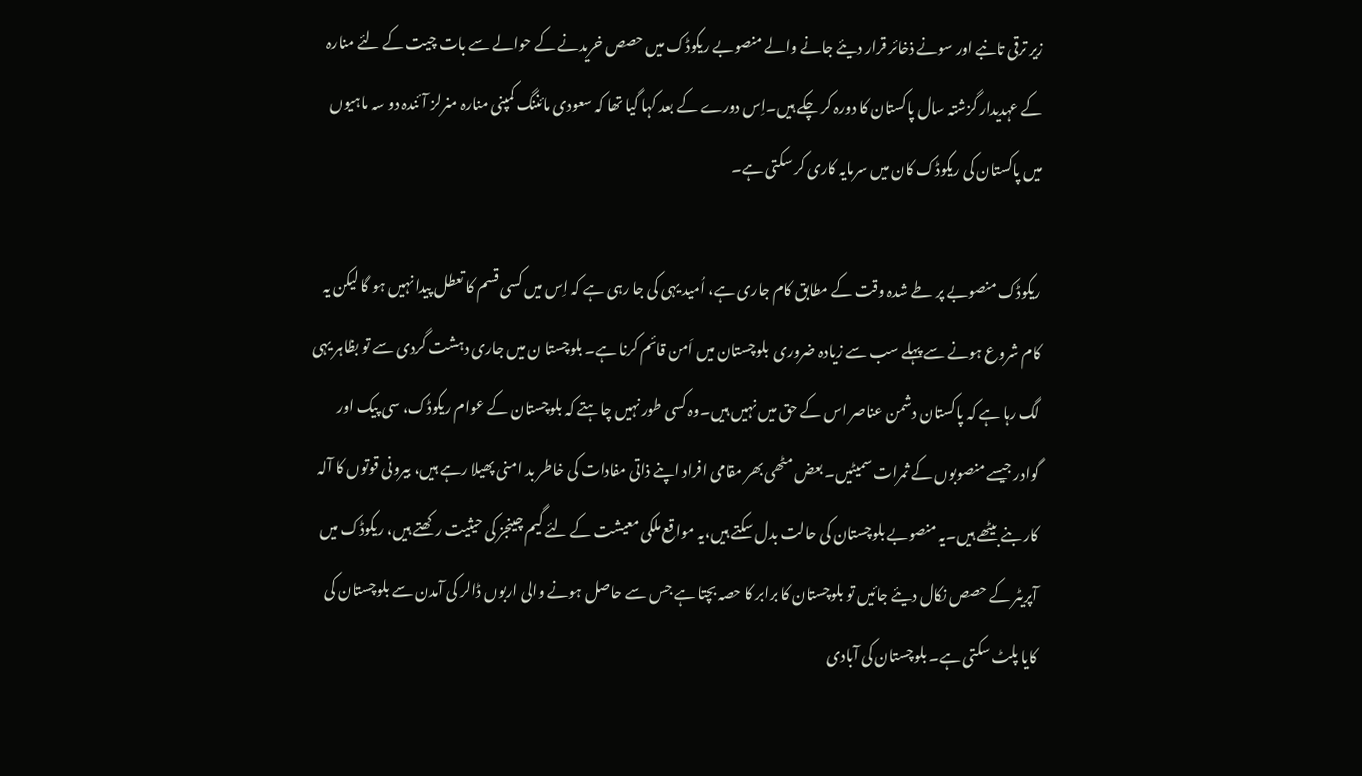زیر ترقی تانبے اور سونے ذخائر قرار دیئے جانے والے منصوبے ریکوڈک میں حصص خریدنے کے حوالے سے بات چیت کے لئے منارہ کے عہدیدار گزشتہ سال پاکستان کا دورہ کر چکے ہیں۔اِس دورے کے بعد کہا گیا تھا کہ سعودی مائننگ کمپنی منارہ منرلز آئندہ دو سہ ماہیوں میں پاکستان کی ریکوڈک کان میں سرمایہ کاری کر سکتی ہے۔

ریکوڈک منصوبے پر طے شدہ وقت کے مطابق کام جاری ہے، اُمید یہی کی جا رہی ہے کہ اِس میں کسی قسم کا تعطل پیدا نہیں ہو گا لیکن یہ کام شروع ہونے سے پہلے سب سے زیادہ ضروری  بلوچستان میں اَمن قائم کرنا ہے۔ بلوچستا ن میں جاری دہشت گردی سے تو بظاہر یہی لگ رہا ہے کہ پاکستان دشمن عناصر اس کے حق میں نہیں ہیں۔وہ کسی طور نہیں چاہتے کہ بلوچستان کے عوام ریکوڈک، سی پیک اور گوادر جیسے منصوبوں کے ثمرات سمیٹیں۔ بعض مٹھی بھر مقامی افراد اپنے ذاتی مفادات کی خاطر بد امنی پھیلا رہے ہیں، بیرونی قوتوں کا آلہ کار بنے بیٹھے ہیں۔یہ منصوبے بلوچستان کی حالت بدل سکتے ہیں،یہ مواقع ملکی معیشت کے لئے گیم چینجز کی حیثیت رکھتے ہیں، ریکوڈک میں آپریٹر کے حصص نکال دیئے جائیں تو بلوچستان کا برابر کا حصہ بچتا ہے جس سے حاصل ہونے والی اربوں ڈالر کی آمدن سے بلوچستان کی کایا پلٹ سکتی ہے۔ بلوچستان کی آبادی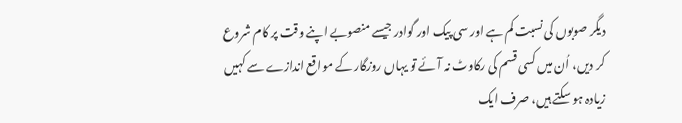دیگر صوبوں کی نسبت کم ہے اور سی پیک اور گوادر جیسے منصوبے اپنے وقت پر کام شروع کر دیں، اُن میں کسی قسم کی رکاوٹ نہ آئے تو یہاں روزگار کے مواقع اندازے سے کہیں زیادہ ہو سکتے ہیں، صرف ایک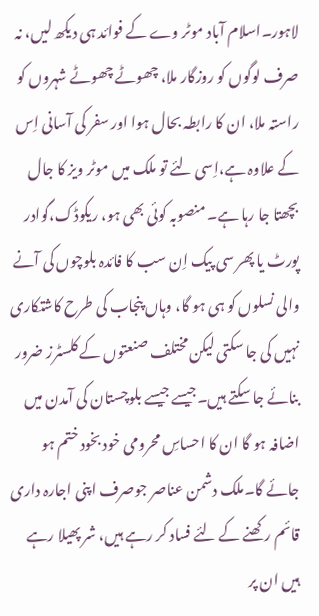لاہور۔اسلام آباد موٹر وے کے فوائد ہی دیکھ لیں، نہ صرف لوگوں کو روزگار ملا، چھوٹے چھوٹے شہروں کو راستہ ملا، ان کا رابطہ بحال ہوا اور سفر کی آسانی اِس کے علاوہ ہے،اِسی لئے تو ملک میں موٹر ویز کا جال بچھتا جا رہا ہے۔ منصوبہ کوئی بھی ہو، ریکوڈک،گوادر پورٹ یا پھر سی پیک اِن سب کا فائدہ بلوچوں کی آنے والی نسلوں کو ہی ہو گا، وہاں پنجاب کی طرح کاشتکاری نہیں کی جا سکتی لیکن مختلف صنعتوں کے کلسٹرز ضرور بنائے جا سکتے ہیں۔جیسے جیسے بلوچستان کی آمدن میں اضافہ ہو گا ان کا احساسِ محرومی خود بخود ختم ہو جائے گا۔ملک دشمن عناصر جوصرف اپنی اجارہ داری قائم رکھنے کے لئے فساد کر رہے ہیں، شر پھیلا رہے ہیں ان پر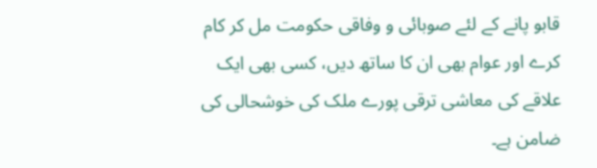قابو پانے کے لئے صوبائی و وفاقی حکومت مل کر کام کرے اور عوام بھی ان کا ساتھ دیں، کسی بھی ایک علاقے کی معاشی ترقی پورے ملک کی خوشحالی کی ضامن ہے۔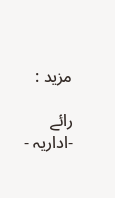مزید :

رائے -اداریہ -